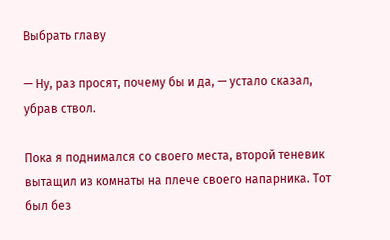Выбрать главу

— Ну, раз просят, почему бы и да, — устало сказал, убрав ствол.

Пока я поднимался со своего места, второй теневик вытащил из комнаты на плече своего напарника. Тот был без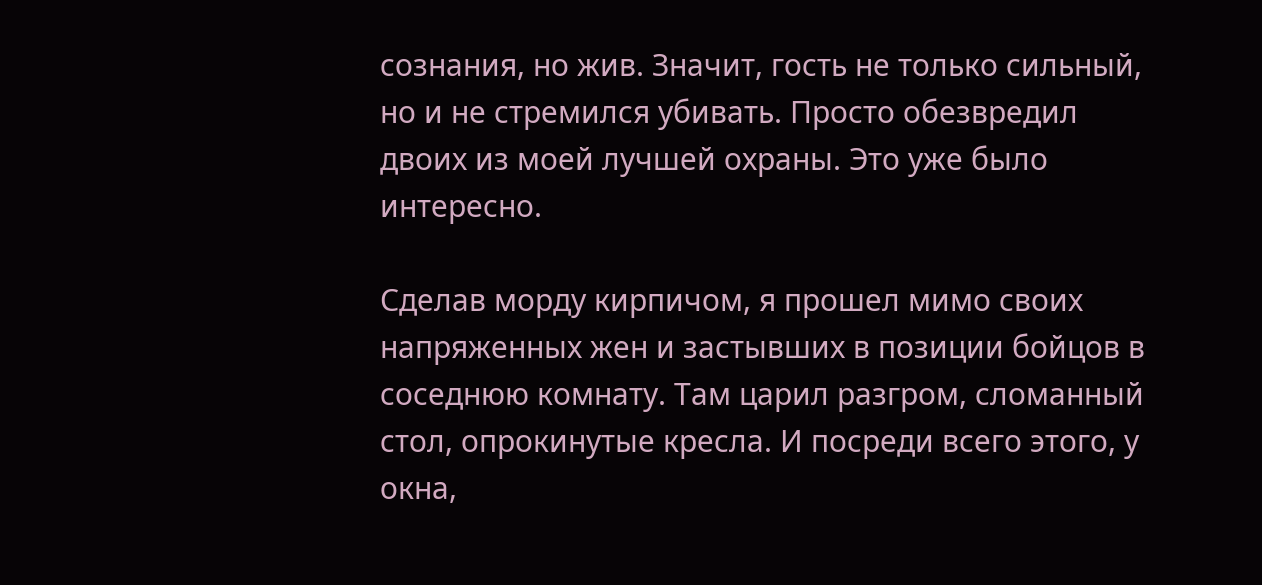сознания, но жив. Значит, гость не только сильный, но и не стремился убивать. Просто обезвредил двоих из моей лучшей охраны. Это уже было интересно.

Сделав морду кирпичом, я прошел мимо своих напряженных жен и застывших в позиции бойцов в соседнюю комнату. Там царил разгром, сломанный стол, опрокинутые кресла. И посреди всего этого, у окна,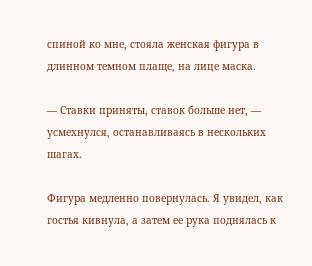спиной ко мне, стояла женская фигура в длинном темном плаще, на лице маска.

— Ставки приняты, ставок больше нет, — усмехнулся, останавливаясь в нескольких шагах.

Фигура медленно повернулась. Я увидел, как гостья кивнула, а затем ее рука поднялась к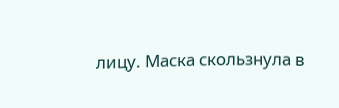лицу. Маска скользнула в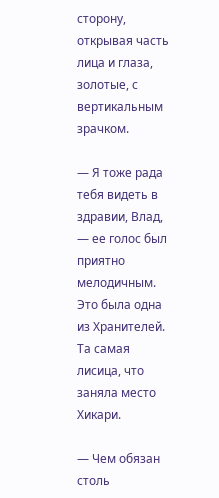сторону, открывая часть лица и глаза, золотые, с вертикальным зрачком.

— Я тоже рада тебя видеть в здравии, Влад, — ее голос был приятно мелодичным. Это была одна из Хранителей. Та самая лисица, что заняла место Хикари.

— Чем обязан столь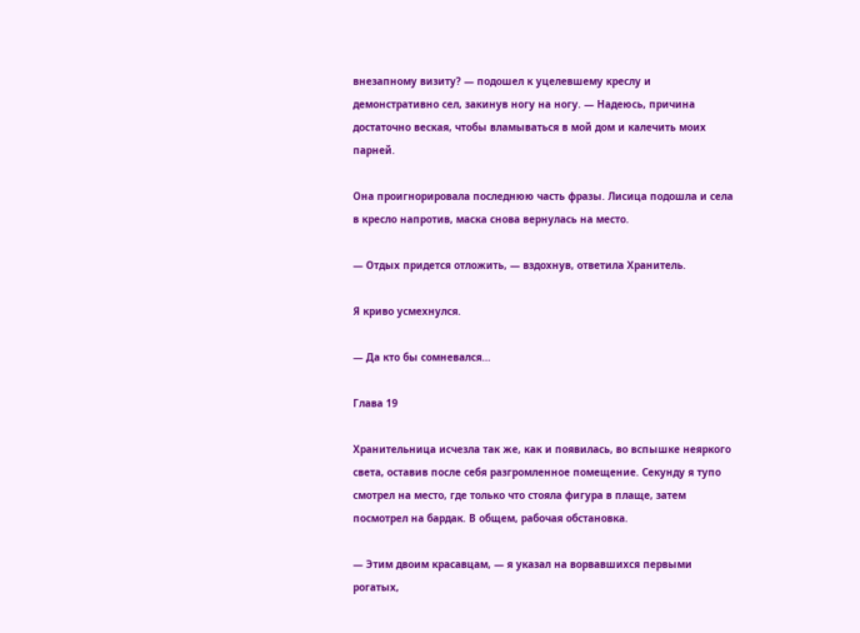внезапному визиту? — подошел к уцелевшему креслу и демонстративно сел, закинув ногу на ногу. — Надеюсь, причина достаточно веская, чтобы вламываться в мой дом и калечить моих парней.

Она проигнорировала последнюю часть фразы. Лисица подошла и села в кресло напротив, маска снова вернулась на место.

— Отдых придется отложить, — вздохнув, ответила Хранитель.

Я криво усмехнулся.

— Да кто бы сомневался…

Глава 19

Хранительница исчезла так же, как и появилась, во вспышке неяркого света, оставив после себя разгромленное помещение. Секунду я тупо смотрел на место, где только что стояла фигура в плаще, затем посмотрел на бардак. В общем, рабочая обстановка.

— Этим двоим красавцам, — я указал на ворвавшихся первыми рогатых,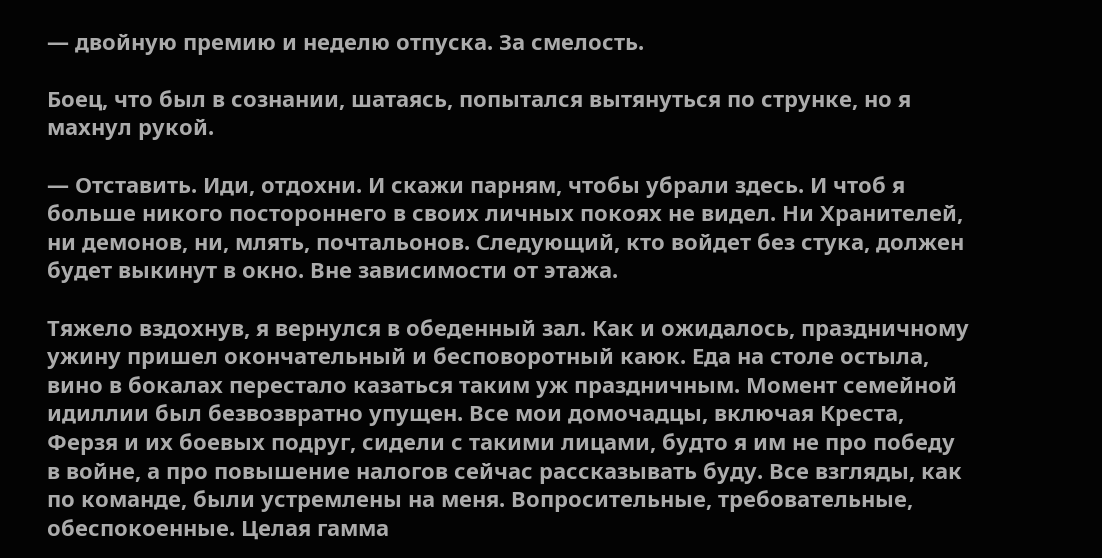— двойную премию и неделю отпуска. За смелость.

Боец, что был в сознании, шатаясь, попытался вытянуться по струнке, но я махнул рукой.

— Отставить. Иди, отдохни. И скажи парням, чтобы убрали здесь. И чтоб я больше никого постороннего в своих личных покоях не видел. Ни Хранителей, ни демонов, ни, млять, почтальонов. Следующий, кто войдет без стука, должен будет выкинут в окно. Вне зависимости от этажа.

Тяжело вздохнув, я вернулся в обеденный зал. Как и ожидалось, праздничному ужину пришел окончательный и бесповоротный каюк. Еда на столе остыла, вино в бокалах перестало казаться таким уж праздничным. Момент семейной идиллии был безвозвратно упущен. Все мои домочадцы, включая Креста, Ферзя и их боевых подруг, сидели с такими лицами, будто я им не про победу в войне, а про повышение налогов сейчас рассказывать буду. Все взгляды, как по команде, были устремлены на меня. Вопросительные, требовательные, обеспокоенные. Целая гамма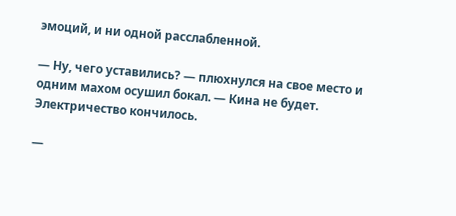эмоций, и ни одной расслабленной.

— Ну, чего уставились? — плюхнулся на свое место и одним махом осушил бокал. — Кина не будет. Электричество кончилось.

—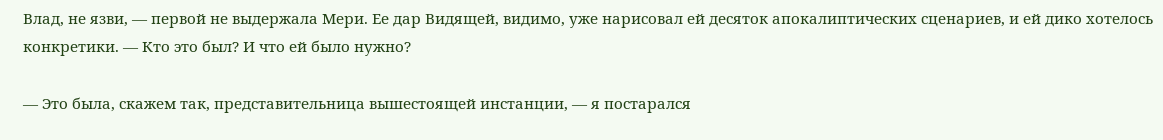Влад, не язви, — первой не выдержала Мери. Ее дар Видящей, видимо, уже нарисовал ей десяток апокалиптических сценариев, и ей дико хотелось конкретики. — Кто это был? И что ей было нужно?

— Это была, скажем так, представительница вышестоящей инстанции, — я постарался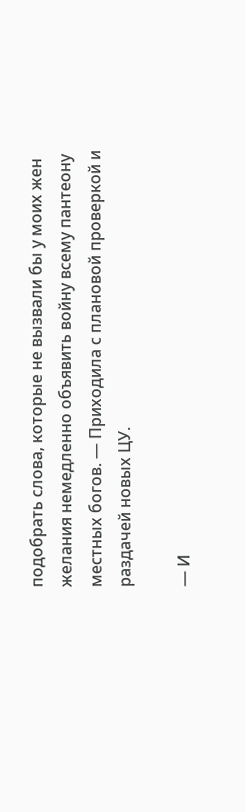подобрать слова, которые не вызвали бы у моих жен желания немедленно объявить войну всему пантеону местных богов. — Приходила с плановой проверкой и раздачей новых ЦУ.

— И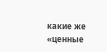какие же «ценные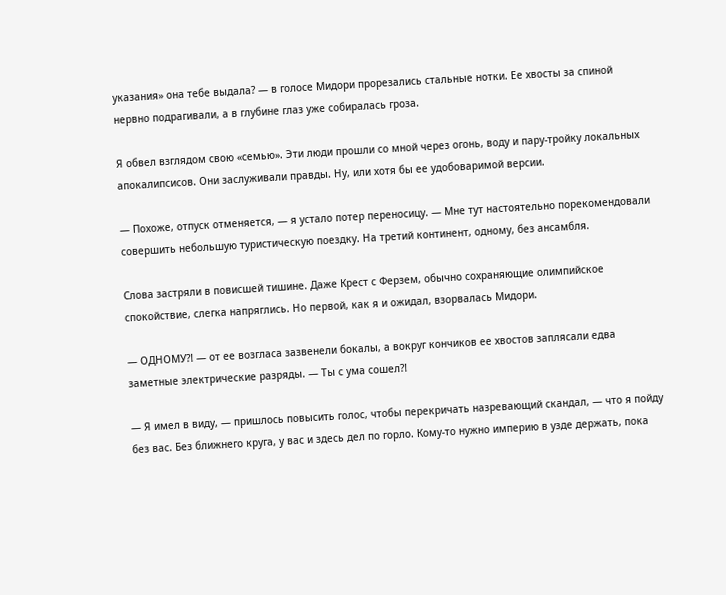указания» она тебе выдала? — в голосе Мидори прорезались стальные нотки. Ее хвосты за спиной нервно подрагивали, а в глубине глаз уже собиралась гроза.

Я обвел взглядом свою «семью». Эти люди прошли со мной через огонь, воду и пару-тройку локальных апокалипсисов. Они заслуживали правды. Ну, или хотя бы ее удобоваримой версии.

— Похоже, отпуск отменяется, — я устало потер переносицу. — Мне тут настоятельно порекомендовали совершить небольшую туристическую поездку. На третий континент, одному, без ансамбля.

Слова застряли в повисшей тишине. Даже Крест с Ферзем, обычно сохраняющие олимпийское спокойствие, слегка напряглись. Но первой, как я и ожидал, взорвалась Мидори.

— ОДНОМУ⁈ — от ее возгласа зазвенели бокалы, а вокруг кончиков ее хвостов заплясали едва заметные электрические разряды. — Ты с ума сошел⁈

— Я имел в виду, — пришлось повысить голос, чтобы перекричать назревающий скандал, — что я пойду без вас. Без ближнего круга, у вас и здесь дел по горло. Кому-то нужно империю в узде держать, пока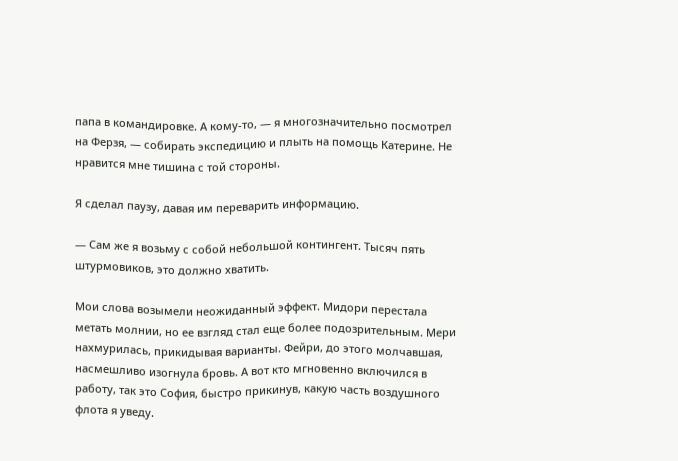папа в командировке. А кому-то, — я многозначительно посмотрел на Ферзя, — собирать экспедицию и плыть на помощь Катерине. Не нравится мне тишина с той стороны.

Я сделал паузу, давая им переварить информацию.

— Сам же я возьму с собой небольшой контингент. Тысяч пять штурмовиков, это должно хватить.

Мои слова возымели неожиданный эффект. Мидори перестала метать молнии, но ее взгляд стал еще более подозрительным. Мери нахмурилась, прикидывая варианты. Фейри, до этого молчавшая, насмешливо изогнула бровь. А вот кто мгновенно включился в работу, так это София, быстро прикинув, какую часть воздушного флота я уведу.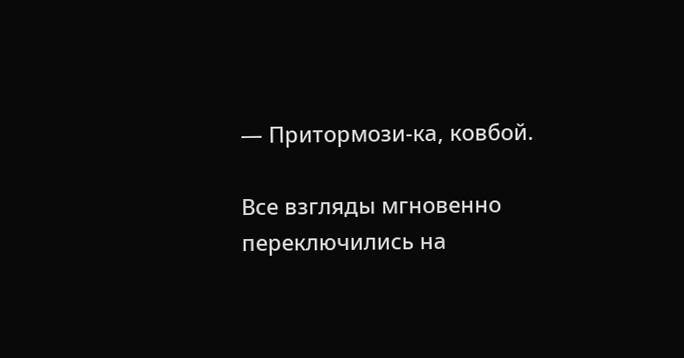— Притормози-ка, ковбой.

Все взгляды мгновенно переключились на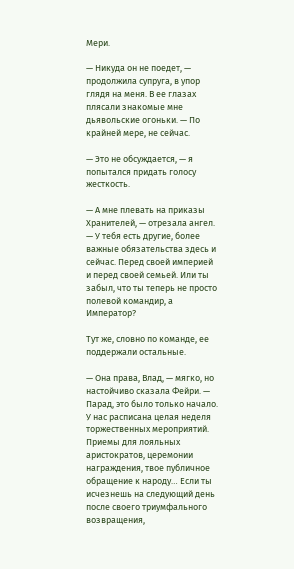Мери.

— Никуда он не поедет, — продолжила супруга, в упор глядя на меня. В ее глазах плясали знакомые мне дьявольские огоньки. — По крайней мере, не сейчас.

— Это не обсуждается, — я попытался придать голосу жесткость.

— А мне плевать на приказы Хранителей, — отрезала ангел. — У тебя есть другие, более важные обязательства здесь и сейчас. Перед своей империей и перед своей семьей. Или ты забыл, что ты теперь не просто полевой командир, а Император?

Тут же, словно по команде, ее поддержали остальные.

— Она права, Влад, — мягко, но настойчиво сказала Фейри. — Парад, это было только начало. У нас расписана целая неделя торжественных мероприятий. Приемы для лояльных аристократов, церемонии награждения, твое публичное обращение к народу… Если ты исчезнешь на следующий день после своего триумфального возвращения,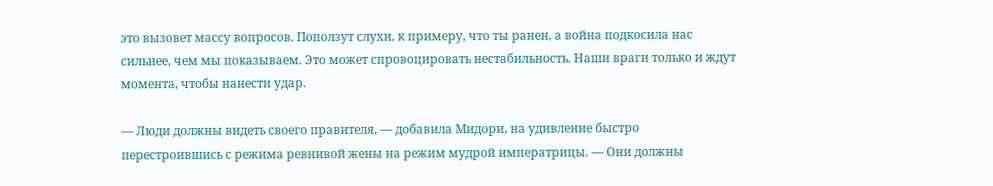это вызовет массу вопросов. Поползут слухи, к примеру, что ты ранен, а война подкосила нас сильнее, чем мы показываем. Это может спровоцировать нестабильность. Наши враги только и ждут момента, чтобы нанести удар.

— Люди должны видеть своего правителя, — добавила Мидори, на удивление быстро перестроившись с режима ревнивой жены на режим мудрой императрицы. — Они должны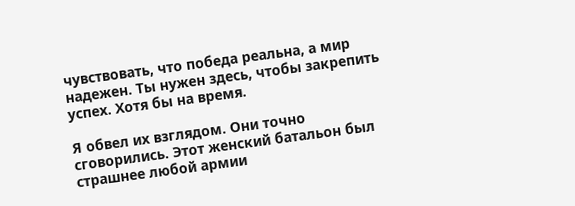чувствовать, что победа реальна, а мир надежен. Ты нужен здесь, чтобы закрепить успех. Хотя бы на время.

Я обвел их взглядом. Они точно сговорились. Этот женский батальон был страшнее любой армии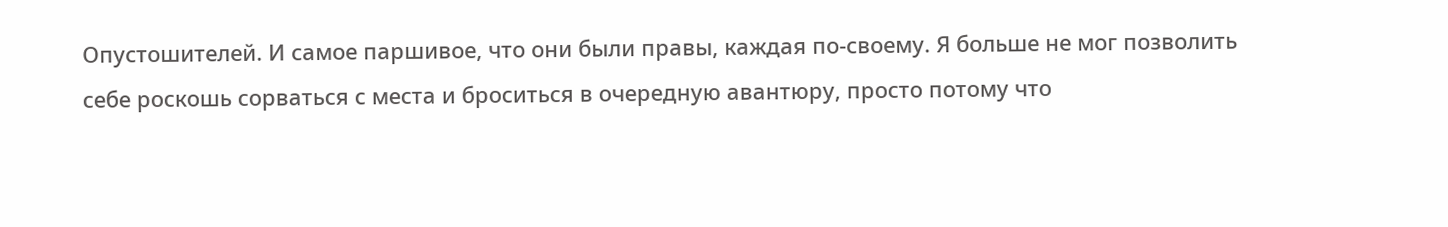Опустошителей. И самое паршивое, что они были правы, каждая по-своему. Я больше не мог позволить себе роскошь сорваться с места и броситься в очередную авантюру, просто потому что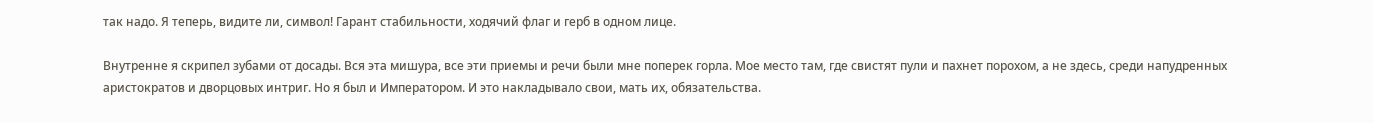так надо. Я теперь, видите ли, символ! Гарант стабильности, ходячий флаг и герб в одном лице.

Внутренне я скрипел зубами от досады. Вся эта мишура, все эти приемы и речи были мне поперек горла. Мое место там, где свистят пули и пахнет порохом, а не здесь, среди напудренных аристократов и дворцовых интриг. Но я был и Императором. И это накладывало свои, мать их, обязательства.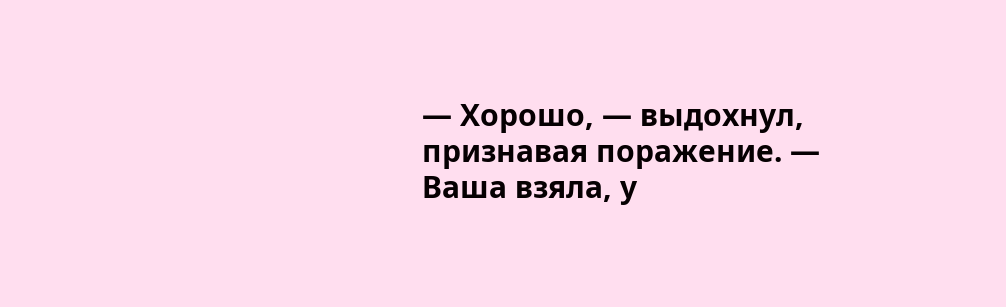— Хорошо, — выдохнул, признавая поражение. — Ваша взяла, у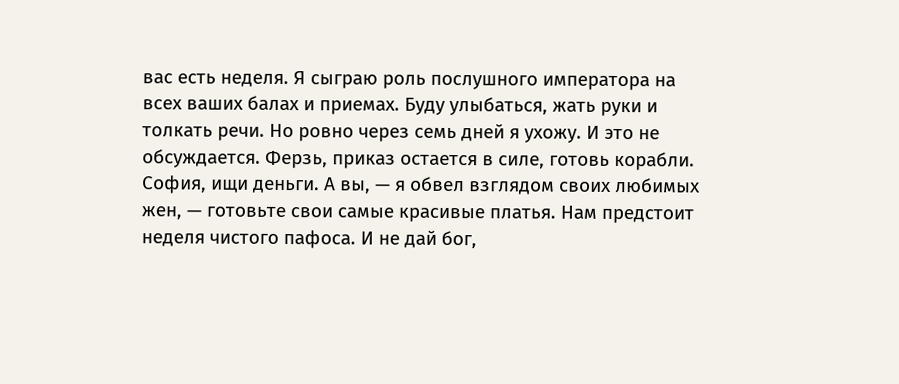вас есть неделя. Я сыграю роль послушного императора на всех ваших балах и приемах. Буду улыбаться, жать руки и толкать речи. Но ровно через семь дней я ухожу. И это не обсуждается. Ферзь, приказ остается в силе, готовь корабли. София, ищи деньги. А вы, — я обвел взглядом своих любимых жен, — готовьте свои самые красивые платья. Нам предстоит неделя чистого пафоса. И не дай бог,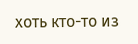хоть кто-то из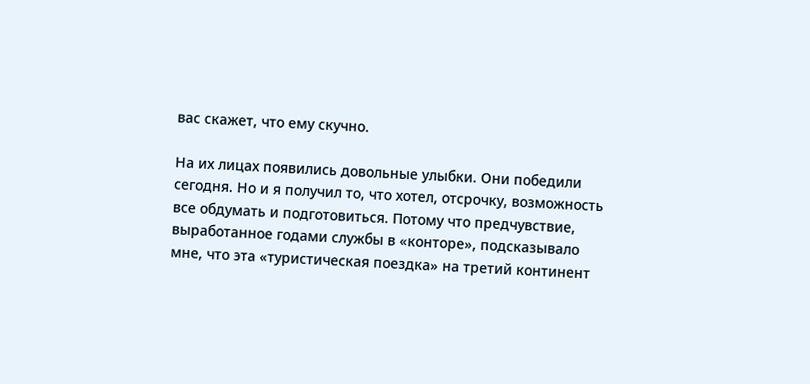вас скажет, что ему скучно.

На их лицах появились довольные улыбки. Они победили сегодня. Но и я получил то, что хотел, отсрочку, возможность все обдумать и подготовиться. Потому что предчувствие, выработанное годами службы в «конторе», подсказывало мне, что эта «туристическая поездка» на третий континент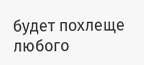будет похлеще любого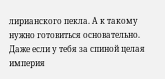лирианского пекла. А к такому нужно готовиться основательно. Даже если у тебя за спиной целая империя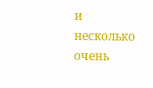и несколько очень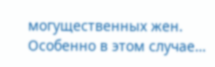могущественных жен. Особенно в этом случае…